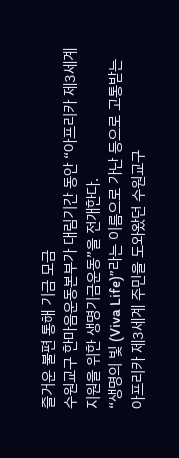즐거운 불편 통해 기금 모금
수원교구 한마음운동본부가 대림기간 동안 “아프리카 제3세계 지원을 위한 생명기금운동”을 전개한다.
“생명의 빛 (Viva Life)”라는 이름으로 가난 등으로 고통받는 아프리카 제3세계 주민을 도와왔던 수원교구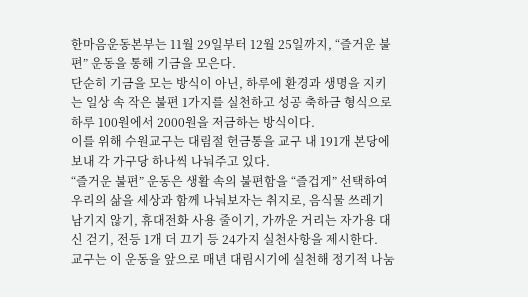한마음운동본부는 11월 29일부터 12월 25일까지, “즐거운 불편” 운동을 통해 기금을 모은다.
단순히 기금을 모는 방식이 아닌, 하루에 환경과 생명을 지키는 일상 속 작은 불편 1가지를 실천하고 성공 축하금 형식으로 하루 100원에서 2000원을 저금하는 방식이다.
이를 위해 수원교구는 대림절 헌금통을 교구 내 191개 본당에 보내 각 가구당 하나씩 나눠주고 있다.
“즐거운 불편” 운동은 생활 속의 불편함을 “즐겁게” 선택하여 우리의 삶을 세상과 함께 나눠보자는 취지로, 음식물 쓰레기 남기지 않기, 휴대전화 사용 줄이기, 가까운 거리는 자가용 대신 걷기, 전등 1개 더 끄기 등 24가지 실천사항을 제시한다.
교구는 이 운동을 앞으로 매년 대림시기에 실천해 정기적 나눔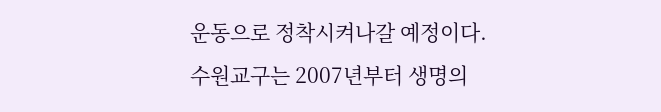운동으로 정착시켜나갈 예정이다.
수원교구는 2007년부터 생명의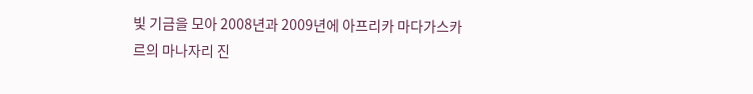빛 기금을 모아 2008년과 2009년에 아프리카 마다가스카르의 마나자리 진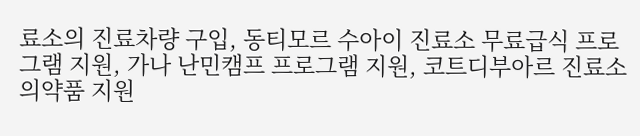료소의 진료차량 구입, 동티모르 수아이 진료소 무료급식 프로그램 지원, 가나 난민캠프 프로그램 지원, 코트디부아르 진료소 의약품 지원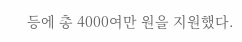등에 총 4000여만 원을 지원했다.